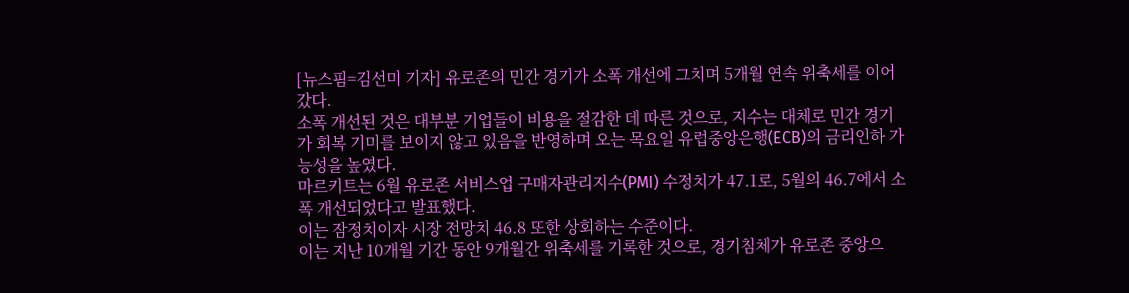[뉴스핌=김선미 기자] 유로존의 민간 경기가 소폭 개선에 그치며 5개월 연속 위축세를 이어갔다.
소폭 개선된 것은 대부분 기업들이 비용을 절감한 데 따른 것으로, 지수는 대체로 민간 경기가 회복 기미를 보이지 않고 있음을 반영하며 오는 목요일 유럽중앙은행(ECB)의 금리인하 가능성을 높였다.
마르키트는 6월 유로존 서비스업 구매자관리지수(PMI) 수정치가 47.1로, 5월의 46.7에서 소폭 개선되었다고 발표했다.
이는 잠정치이자 시장 전망치 46.8 또한 상회하는 수준이다.
이는 지난 10개월 기간 동안 9개월간 위축세를 기록한 것으로, 경기침체가 유로존 중앙으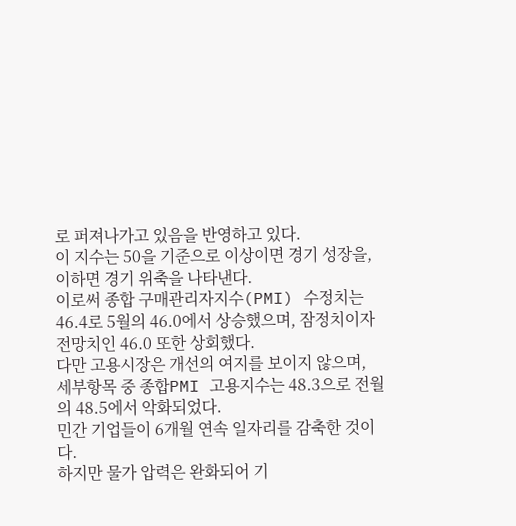로 퍼져나가고 있음을 반영하고 있다.
이 지수는 50을 기준으로 이상이면 경기 성장을, 이하면 경기 위축을 나타낸다.
이로써 종합 구매관리자지수(PMI) 수정치는 46.4로 5월의 46.0에서 상승했으며, 잠정치이자 전망치인 46.0 또한 상회했다.
다만 고용시장은 개선의 여지를 보이지 않으며, 세부항목 중 종합PMI 고용지수는 48.3으로 전월의 48.5에서 악화되었다.
민간 기업들이 6개월 연속 일자리를 감축한 것이다.
하지만 물가 압력은 완화되어 기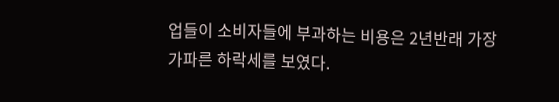업들이 소비자들에 부과하는 비용은 2년반래 가장 가파른 하락세를 보였다.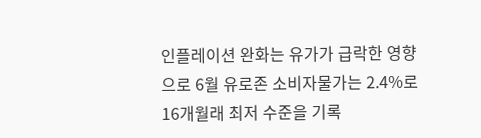인플레이션 완화는 유가가 급락한 영향으로 6월 유로존 소비자물가는 2.4%로 16개월래 최저 수준을 기록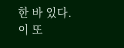한 바 있다.
이 또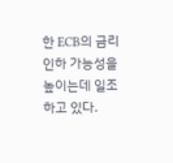한 ECB의 금리인하 가능성을 높이는데 일조하고 있다.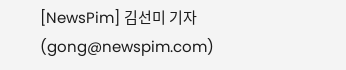[NewsPim] 김선미 기자 (gong@newspim.com)